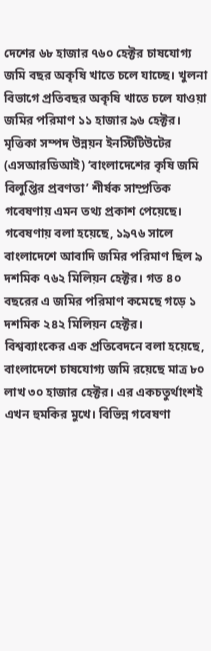দেশের ৬৮ হাজার ৭৬০ হেক্টর চাষযোগ্য জমি বছর অকৃষি খাতে চলে যাচ্ছে। খুলনা বিভাগে প্রতিবছর অকৃষি খাতে চলে যাওয়া জমির পরিমাণ ১১ হাজার ৯৬ হেক্টর। মৃত্তিকা সম্পদ উন্নয়ন ইনস্টিটিউটের (এসআরডিআই) ‘বাংলাদেশের কৃষি জমি বিলুপ্তির প্রবণতা’ শীর্ষক সাম্প্রতিক গবেষণায় এমন তথ্য প্রকাশ পেয়েছে। গবেষণায় বলা হয়েছে, ১৯৭৬ সালে বাংলাদেশে আবাদি জমির পরিমাণ ছিল ৯ দশমিক ৭৬২ মিলিয়ন হেক্টর। গত ৪০ বছরের এ জমির পরিমাণ কমেছে গড়ে ১ দশমিক ২৪২ মিলিয়ন হেক্টর।
বিশ্বব্যাংকের এক প্রতিবেদনে বলা হয়েছে, বাংলাদেশে চাষযোগ্য জমি রয়েছে মাত্র ৮০ লাখ ৩০ হাজার হেক্টর। এর একচতুর্থাংশই এখন হুমকির মুখে। বিভিন্ন গবেষণা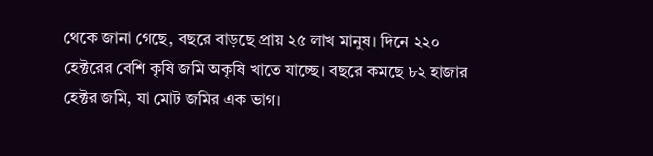থেকে জানা গেছে, বছরে বাড়ছে প্রায় ২৫ লাখ মানুষ। দিনে ২২০ হেক্টরের বেশি কৃষি জমি অকৃষি খাতে যাচ্ছে। বছরে কমছে ৮২ হাজার হেক্টর জমি, যা মোট জমির এক ভাগ।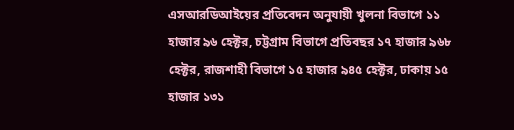এসআরডিআইয়ের প্রতিবেদন অনুযায়ী খুলনা বিভাগে ১১ হাজার ৯৬ হেক্টর, চট্টগ্রাম বিভাগে প্রতিবছর ১৭ হাজার ৯৬৮ হেক্টর, রাজশাহী বিভাগে ১৫ হাজার ৯৪৫ হেক্টর, ঢাকায় ১৫ হাজার ১৩১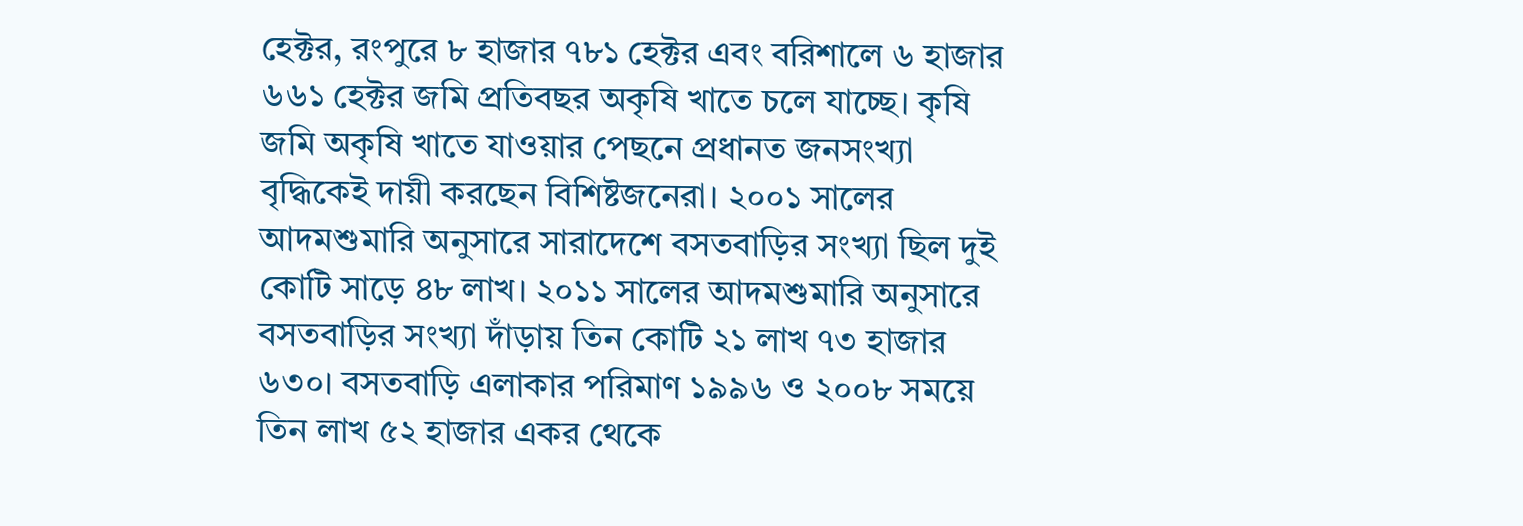হেক্টর, রংপুরে ৮ হাজার ৭৮১ হেক্টর এবং বরিশালে ৬ হাজার ৬৬১ হেক্টর জমি প্রতিবছর অকৃষি খাতে চলে যাচ্ছে। কৃষি জমি অকৃষি খাতে যাওয়ার পেছনে প্রধানত জনসংখ্যা বৃদ্ধিকেই দায়ী করছেন বিশিষ্টজনেরা। ২০০১ সালের আদমশুমারি অনুসারে সারাদেশে বসতবাড়ির সংখ্যা ছিল দুই কোটি সাড়ে ৪৮ লাখ। ২০১১ সালের আদমশুমারি অনুসারে বসতবাড়ির সংখ্যা দাঁড়ায় তিন কোটি ২১ লাখ ৭৩ হাজার ৬৩০। বসতবাড়ি এলাকার পরিমাণ ১৯৯৬ ও ২০০৮ সময়ে তিন লাখ ৫২ হাজার একর থেকে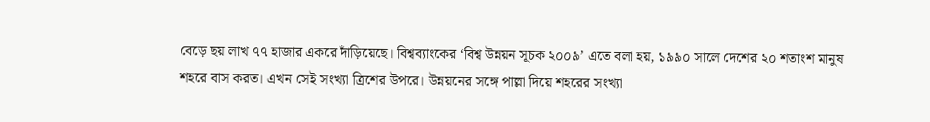বেড়ে ছয় লাখ ৭৭ হাজার একরে দাঁড়িয়েছে। বিশ্বব্যাংকের ‘বিশ্ব উন্নয়ন সূচক ২০০৯’ এতে বলা হয়, ১৯৯০ সালে দেশের ২০ শতাংশ মানুষ শহরে বাস করত। এখন সেই সংখ্যা ত্রিশের উপরে। উন্নয়নের সঙ্গে পাল্লা দিয়ে শহরের সংখ্যা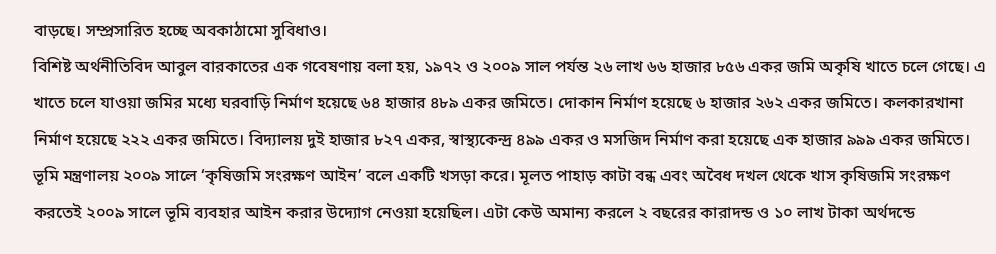বাড়ছে। সম্প্রসারিত হচ্ছে অবকাঠামো সুবিধাও।
বিশিষ্ট অর্থনীতিবিদ আবুল বারকাতের এক গবেষণায় বলা হয়, ১৯৭২ ও ২০০৯ সাল পর্যন্ত ২৬ লাখ ৬৬ হাজার ৮৫৬ একর জমি অকৃষি খাতে চলে গেছে। এ খাতে চলে যাওয়া জমির মধ্যে ঘরবাড়ি নির্মাণ হয়েছে ৬৪ হাজার ৪৮৯ একর জমিতে। দোকান নির্মাণ হয়েছে ৬ হাজার ২৬২ একর জমিতে। কলকারখানা নির্মাণ হয়েছে ২২২ একর জমিতে। বিদ্যালয় দুই হাজার ৮২৭ একর, স্বাস্থ্যকেন্দ্র ৪৯৯ একর ও মসজিদ নির্মাণ করা হয়েছে এক হাজার ৯৯৯ একর জমিতে। ভূমি মন্ত্রণালয় ২০০৯ সালে ‘কৃষিজমি সংরক্ষণ আইন’ বলে একটি খসড়া করে। মূলত পাহাড় কাটা বন্ধ এবং অবৈধ দখল থেকে খাস কৃষিজমি সংরক্ষণ করতেই ২০০৯ সালে ভূমি ব্যবহার আইন করার উদ্যোগ নেওয়া হয়েছিল। এটা কেউ অমান্য করলে ২ বছরের কারাদন্ড ও ১০ লাখ টাকা অর্থদন্ডে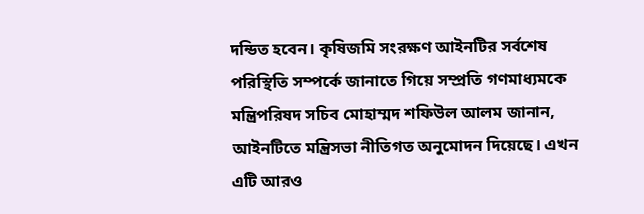দন্ডিত হবেন। কৃষিজমি সংরক্ষণ আইনটির সর্বশেষ পরিস্থিতি সম্পর্কে জানাতে গিয়ে সম্প্রতি গণমাধ্যমকে মন্ত্রিপরিষদ সচিব মোহাম্মদ শফিউল আলম জানান, আইনটিতে মন্ত্রিসভা নীতিগত অনুমোদন দিয়েছে। এখন এটি আরও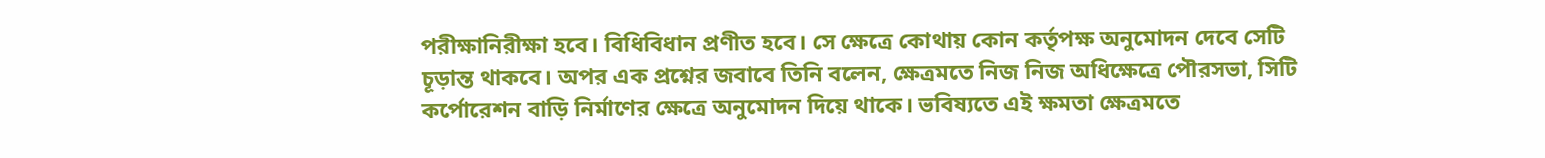পরীক্ষানিরীক্ষা হবে। বিধিবিধান প্রণীত হবে। সে ক্ষেত্রে কোথায় কোন কর্তৃপক্ষ অনুমোদন দেবে সেটি চূড়ান্ত থাকবে। অপর এক প্রশ্নের জবাবে তিনি বলেন, ক্ষেত্রমতে নিজ নিজ অধিক্ষেত্রে পৌরসভা, সিটি কর্পোরেশন বাড়ি নির্মাণের ক্ষেত্রে অনুমোদন দিয়ে থাকে। ভবিষ্যতে এই ক্ষমতা ক্ষেত্রমতে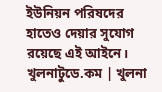ইউনিয়ন পরিষদের হাতেও দেয়ার সুযোগ রয়েছে এই আইনে।
খুলনাটুডে.কম | খুলনা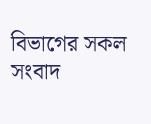বিভাগের সকল সংবাদ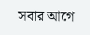সবার আগে